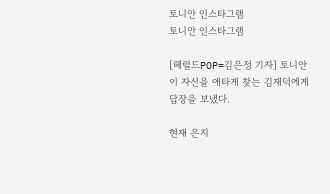토니안 인스타그램
토니안 인스타그램

[헤럴드POP=김은정 기자] 토니안이 자신을 애타게 찾는 김재덕에게 답장을 보냈다.

현재 은지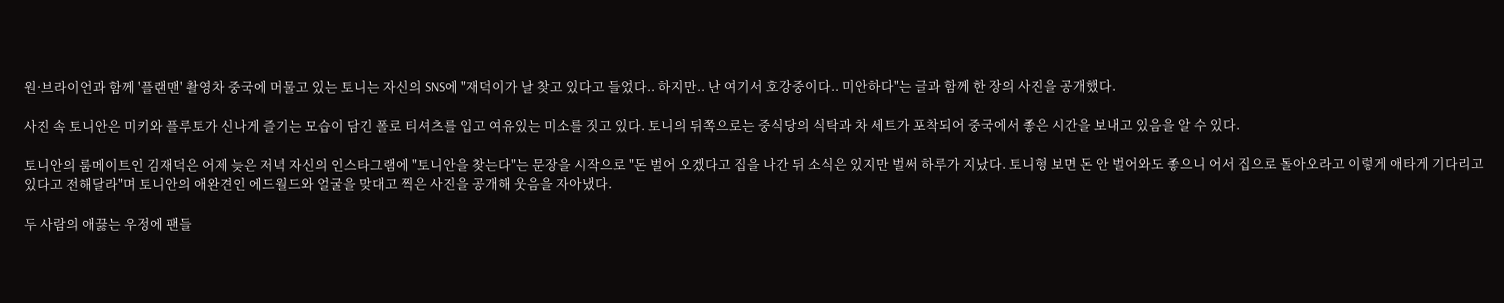원·브라이언과 함께 '플랜맨' 촬영차 중국에 머물고 있는 토니는 자신의 SNS에 "재덕이가 날 찾고 있다고 들었다.. 하지만.. 난 여기서 호강중이다.. 미안하다"는 글과 함께 한 장의 사진을 공개했다.

사진 속 토니안은 미키와 플루토가 신나게 즐기는 모습이 담긴 폴로 티셔츠를 입고 여유있는 미소를 짓고 있다. 토니의 뒤쪽으로는 중식당의 식탁과 차 세트가 포착되어 중국에서 좋은 시간을 보내고 있음을 알 수 있다.

토니안의 룸메이트인 김재덕은 어제 늦은 저녁 자신의 인스타그램에 "토니안을 찾는다"는 문장을 시작으로 "돈 벌어 오겠다고 집을 나간 뒤 소식은 있지만 벌써 하루가 지났다. 토니형 보면 돈 안 벌어와도 좋으니 어서 집으로 돌아오라고 이렇게 애타게 기다리고 있다고 전해달라"며 토니안의 애완견인 에드월드와 얼굴을 맞대고 찍은 사진을 공개해 웃음을 자아냈다.

두 사람의 애끓는 우정에 팬들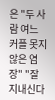은 "두 사람 여느 커플 못지않은 염장" "잘 지내신다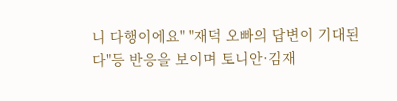니 다행이에요" "재덕 오빠의 답변이 기대된다"등 반응을 보이며 토니안·김재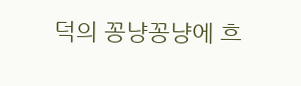덕의 꽁냥꽁냥에 흐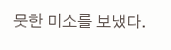뭇한 미소를 보냈다.